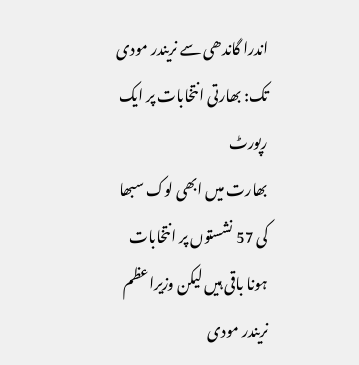اندرا گاندھی سے نریندر مودی تک: بھارتی انتخابات پر ایک رپورٹ
بھارت میں ابھی لوک سبھا کی 57 نشستوں پر انتخابات ہونا باقی ہیں لیکن وزیراعظم نریندر مودی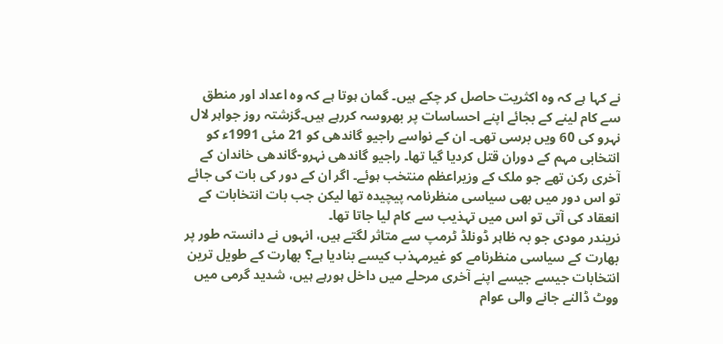نے کہا ہے کہ وہ اکثریت حاصل کر چکے ہیں۔ گمان ہوتا ہے کہ وہ اعداد اور منطق سے کام لینے کے بجائے اپنے احساسات پر بھروسہ کررہے ہیں۔گزشتہ روز جواہر لال نہرو کی 60 ویں برسی تھی۔ ان کے نواسے راجیو گاندھی کو 21 مئی 1991ء کو انتخابی مہم کے دوران قتل کردیا گیا تھا۔ راجیو گاندھی نہرو-گاندھی خاندان کے آخری رکن تھے جو ملک کے وزیراعظم منتخب ہوئے۔ اگر ان کے دور کی بات کی جائے تو اس دور میں بھی سیاسی منظرنامہ پیچیدہ تھا لیکن جب بات انتخابات کے انعقاد کی آتی تو اس میں تہذیب سے کام لیا جاتا تھا۔
نریندر مودی جو بہ ظاہر ڈونلڈ ٹرمپ سے متاثر لگتے ہیں، انہوں نے دانستہ طور پر بھارت کے سیاسی منظرنامے کو غیرمہذب کیسے بنادیا ہے؟ بھارت کے طویل ترین انتخابات جیسے جیسے اپنے آخری مرحلے میں داخل ہورہے ہیں، شدید گرمی میں ووٹ ڈالنے جانے والی عوام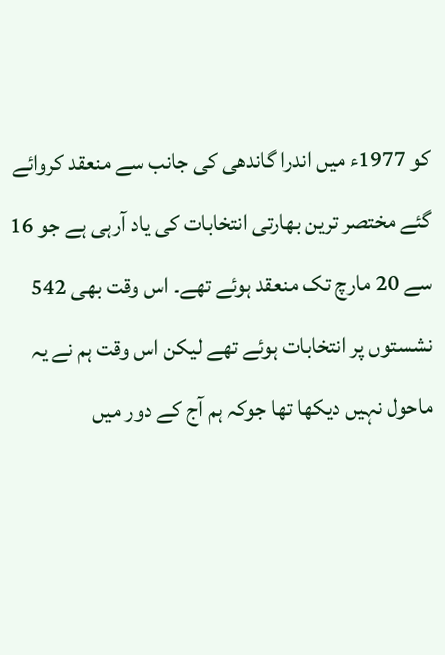کو 1977ء میں اندرا گاندھی کی جانب سے منعقد کروائے گئے مختصر ترین بھارتی انتخابات کی یاد آرہی ہے جو 16 سے 20 مارچ تک منعقد ہوئے تھے۔ اس وقت بھی 542 نشستوں پر انتخابات ہوئے تھے لیکن اس وقت ہم نے یہ ماحول نہیں دیکھا تھا جوکہ ہم آج کے دور میں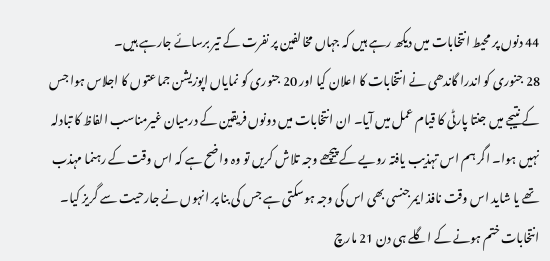44 دنوں پر محیط انتخابات میں دیکھ رہے ہیں کہ جہاں مخالفین پر نفرت کے تیر برسائے جارہے ہیں۔
28 جنوری کو اندرا گاندھی نے انتخابات کا اعلان کیا اور 20 جنوری کو نمایاں اپوزیشن جماعتوں کا اجلاس ہوا جس کے نتیجے میں جنتا پارٹی کا قیام عمل میں آیا۔ ان انتخابات میں دونوں فریقین کے درمیان غیرمناسب الفاظ کا تبادلہ نہیں ہوا۔ اگر ہم اس تہذیب یافتہ رویے کے پیچھے وجہ تلاش کریں تو وہ واضح ہے کہ اس وقت کے رہنما مہذب تھے یا شاید اس وقت نافذ ایمرجنسی بھی اس کی وجہ ہوسکتی ہے جس کی بنا پر انہوں نے جارحیت سے گریز کیا۔ انتخابات ختم ہونے کے اگلے ہی دن 21 مارچ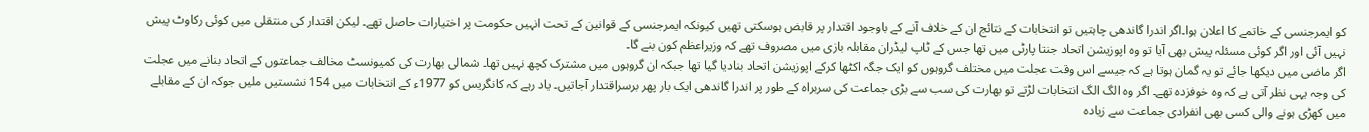کو ایمرجنسی کے خاتمے کا اعلان ہوا۔اگر اندرا گاندھی چاہتیں تو انتخابات کے نتائج ان کے خلاف آنے کے باوجود اقتدار پر قابض ہوسکتی تھیں کیونکہ ایمرجنسی کے قوانین کے تحت انہیں حکومت پر اختیارات حاصل تھے۔ لیکن اقتدار کی منتقلی میں کوئی رکاوٹ پیش نہیں آئی اور اگر کوئی مسئلہ پیش بھی آیا تو وہ اپوزیشن اتحاد جنتا پارٹی میں تھا جس کے ٹاپ لیڈران مقابلہ بازی میں مصروف تھے کہ وزیراعظم کون بنے گا۔
اگر ماضی میں دیکھا جائے تو یہ گمان ہوتا ہے کہ جیسے اس وقت عجلت میں مختلف گروہوں کو ایک جگہ اکٹھا کرکے اپوزیشن اتحاد بنادیا گیا تھا جبکہ ان گروہوں میں مشترک کچھ نہیں تھا۔ شمالی بھارت کی کمیونسٹ مخالف جماعتوں کے اتحاد بنانے میں عجلت کی وجہ یہی نظر آتی ہے کہ وہ خوفزدہ تھے۔ اگر وہ الگ الگ انتخابات لڑتے تو بھارت کی سب سے بڑی جماعت کی سربراہ کے طور پر اندرا گاندھی ایک بار پھر برسراقتدار آجاتیں۔ یاد رہے کہ کانگریس کو 1977ء کے انتخابات میں 154 نشستیں ملیں جوکہ ان کے مقابلے میں کھڑی ہونے والی کسی بھی انفرادی جماعت سے زیادہ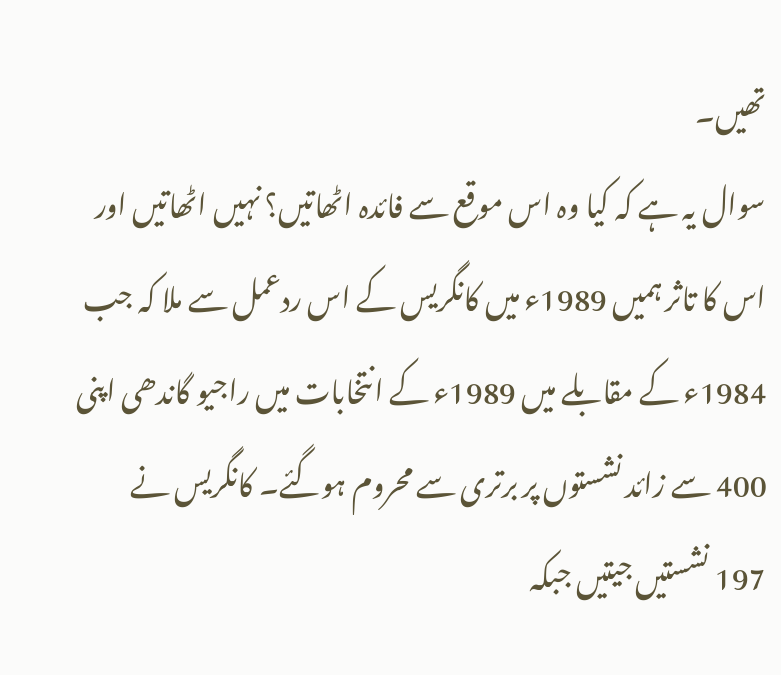تھیں۔
سوال یہ ہے کہ کیا وہ اس موقع سے فائدہ اٹھاتیں؟ نہیں اٹھاتیں اور اس کا تاثر ہمیں 1989ء میں کانگریس کے اس ردعمل سے ملا کہ جب 1984ء کے مقابلے میں 1989ء کے انتخابات میں راجیو گاندھی اپنی 400 سے زائد نشستوں پر برتری سے محروم ہوگئے۔ کانگریس نے 197 نشستیں جیتیں جبکہ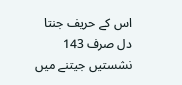اس کے حریف جنتا دل صرف 143 نشستیں جیتنے میں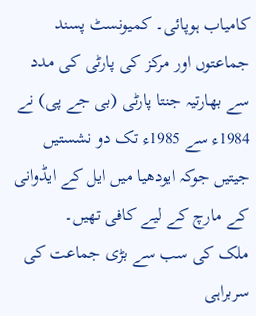کامیاب ہوپائی۔ کمیونسٹ پسند جماعتوں اور مرکز کی پارٹی کی مدد سے بھارتیہ جنتا پارٹی (بی جے پی) نے 1984ء سے 1985ء تک دو نشستیں جیتیں جوکہ ایودھیا میں ایل کے ایڈوانی کے مارچ کے لیے کافی تھیں۔
ملک کی سب سے بڑی جماعت کی سربراہی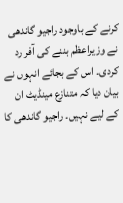کرنے کے باوجود راجیو گاندھی نے وزیراعظم بننے کی آفر رد کردی۔ اس کے بجائے انہوں نے بیان دیا کہ متنازع مینڈیٹ ان کے لیے نہیں۔ راجیو گاندھی کا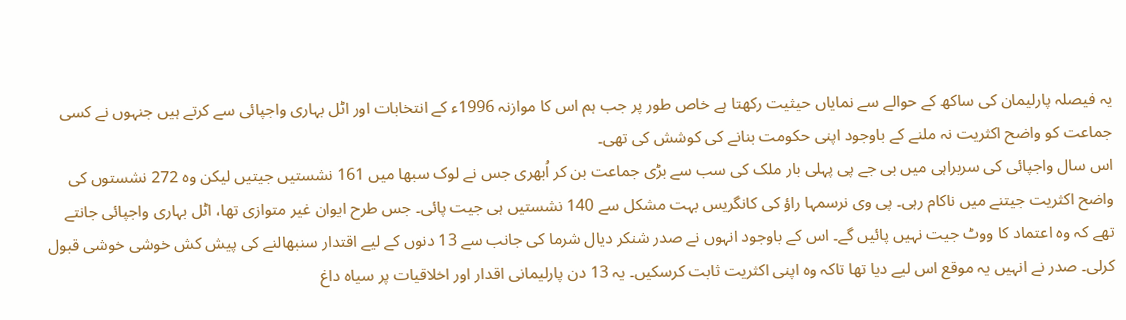یہ فیصلہ پارلیمان کی ساکھ کے حوالے سے نمایاں حیثیت رکھتا ہے خاص طور پر جب ہم اس کا موازنہ 1996ء کے انتخابات اور اٹل بہاری واجپائی سے کرتے ہیں جنہوں نے کسی جماعت کو واضح اکثریت نہ ملنے کے باوجود اپنی حکومت بنانے کی کوشش کی تھی۔
اس سال واجپائی کی سربراہی میں بی جے پی پہلی بار ملک کی سب سے بڑی جماعت بن کر اُبھری جس نے لوک سبھا میں 161 نشستیں جیتیں لیکن وہ 272 نشستوں کی واضح اکثریت جیتنے میں ناکام رہی۔ پی وی نرسمہا راؤ کی کانگریس بہت مشکل سے 140 نشستیں ہی جیت پائی۔ جس طرح ایوان غیر متوازی تھا، اٹل بہاری واجپائی جانتے تھے کہ وہ اعتماد کا ووٹ جیت نہیں پائیں گے۔ اس کے باوجود انہوں نے صدر شنکر دیال شرما کی جانب سے 13 دنوں کے لیے اقتدار سنبھالنے کی پیش کش خوشی خوشی قبول کرلی۔ صدر نے انہیں یہ موقع اس لیے دیا تھا تاکہ وہ اپنی اکثریت ثابت کرسکیں۔ یہ 13 دن پارلیمانی اقدار اور اخلاقیات پر سیاہ داغ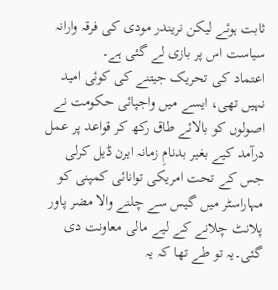ثابت ہوئے لیکن نریندر مودی کی فرقہ وارانہ سیاست اس پر بازی لے گئی ہے۔
اعتماد کی تحریک جیتنے کی کوئی امید نہیں تھی، ایسے میں واجپائی حکومت نے اصولوں کو بالائے طاق رکھ کر قواعد پر عمل درآمد کیے بغیر بدنامِ زمانہ ایرن ڈیل کرلی جس کے تحت امریکی توانائی کمپنی کو مہاراسٹر میں گیس سے چلنے والا مضر پاور پلانٹ چلانے کے لیے مالی معاونت دی گئی۔یہ تو طے تھا کہ یہ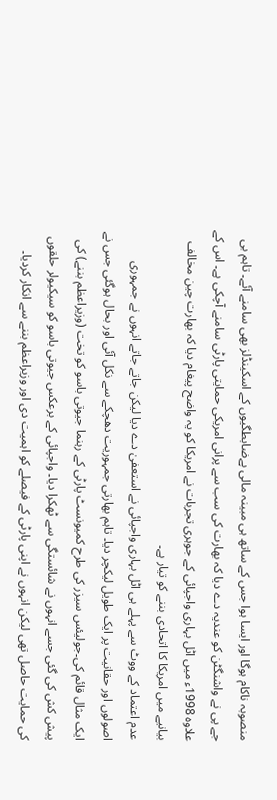منصوبہ ناکام ہوگا اور ایسا ہوا جس کے ساتھ ہی مبینہ مالی بےضابطگیوں کے اسکینڈلز بھی سامنے آئے۔ تاہم بی جے پی نے واشنگٹن کو عندیہ دے دیا کہ بھارت کی سب سے پرانی امریکی حمایتی پارٹی سامنے آچکی ہے۔ اس کے علاوہ 1998ء میں اٹل بہاری واجپائی کے جوہری تجربات نے امریکا کو یہ واضح پیغام دیا کہ بھارت چین مخالف بیانیے میں امریکا کا اتحادی بننے کو تیار ہے۔
عدم اعتماد کے ووٹ سے پہلے ہی اٹل بہاری واجپائی نے استعفیٰ دے دیا لیکن جاتے جاتے انہوں نے جمہوری اصولوں اور حقانیت پر ایک طویل لیکچر دیا۔ تاہم بھارتی جمہوریت دھچکے سے نکل آئی اور بحال ہوگئی جس نے ایک مثال قائم کی۔جولیئس سیزر کی طرح کمیونسٹ پارٹی کے رہنما جیوتی باسو کو تخت (وزیراعظم بننے) کی پیش کش کی گئی جسے انہوں نے شائستگی سے ٹھکرا دیا۔ واجپائی کے برعکس جیوتی باسو کو سیکیولر حلقوں کی حمایت حاصل تھی لیکن انہوں نے اپنی پارٹی کے فیصلے کو اہمیت دی اور وزیراعظم بننے سے انکار کردیا۔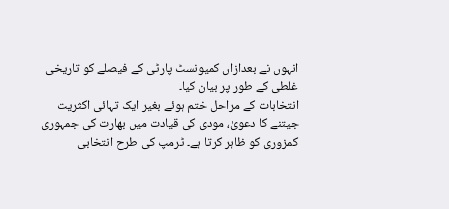انہوں نے بعدازاں کمیونسٹ پارٹی کے فیصلے کو تاریخی غلطی کے طور پر بیان کیا۔
انتخابات کے مراحل ختم ہوئے بغیر ایک تہائی اکثریت جیتنے کا دعویٰ، مودی کی قیادت میں بھارت کی جمہوری کمزوری کو ظاہر کرتا ہے۔ ٹرمپ کی طرح انتخابی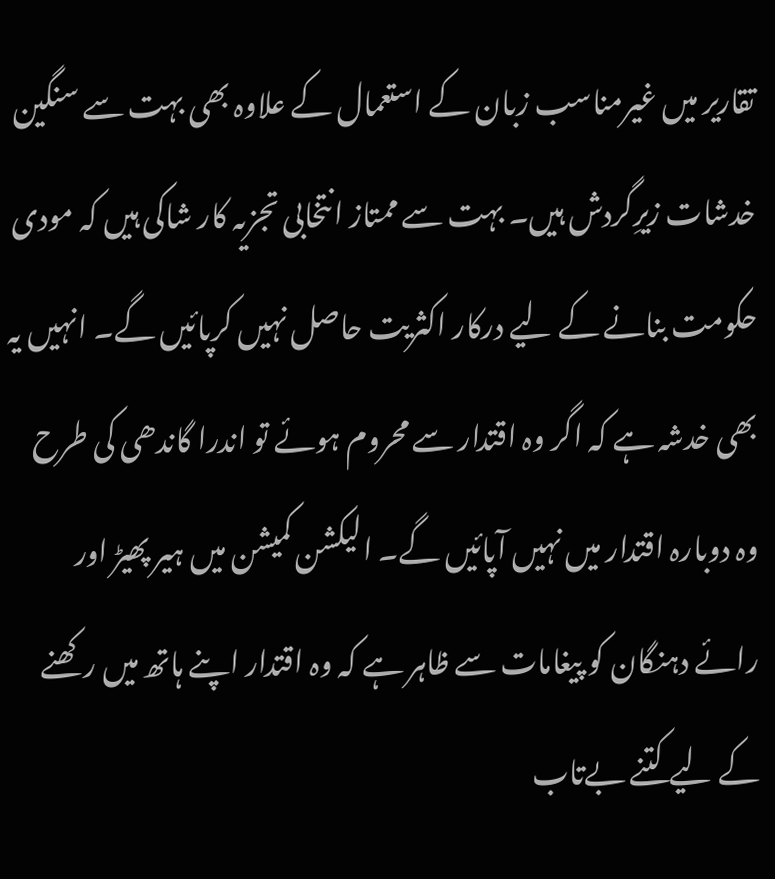تقاریر میں غیرمناسب زبان کے استعمال کے علاوہ بھی بہت سے سنگین خدشات زیرِگردش ہیں۔ بہت سے ممتاز انتخابی تجزیہ کار شاکی ہیں کہ مودی حکومت بنانے کے لیے درکار اکثریت حاصل نہیں کرپائیں گے۔ انہیں یہ بھی خدشہ ہے کہ اگر وہ اقتدار سے محروم ہوئے تو اندرا گاندھی کی طرح وہ دوبارہ اقتدار میں نہیں آپائیں گے۔ الیکشن کمیشن میں ہیر پھیڑ اور رائے دہنگان کو پیغامات سے ظاہر ہے کہ وہ اقتدار اپنے ہاتھ میں رکھنے کے لیے کتنے بےتاب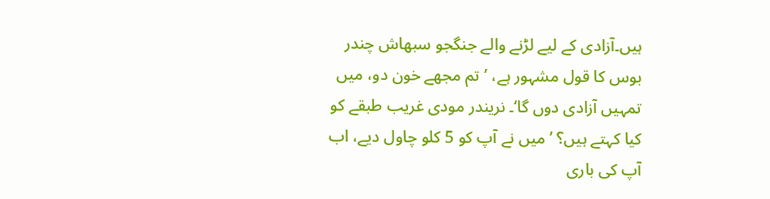ہیں۔آزادی کے لیے لڑنے والے جنگجو سبھاش چندر بوس کا قول مشہور ہے، ’تم مجھے خون دو، میں تمہیں آزادی دوں گا‘۔ نریندر مودی غریب طبقے کو کیا کہتے ہیں؟ ’میں نے آپ کو 5 کلو چاول دیے، اب آپ کی باری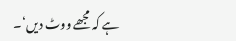ہے کہ مجھے ووٹ دیں‘۔